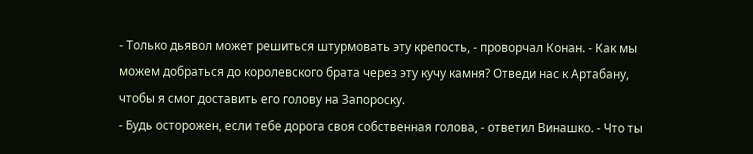- Только дьявол может решиться штурмовать эту крепость, - проворчал Конан. - Как мы можем добраться до королевского брата через эту кучу камня? Отведи нас к Артабану, чтобы я смог доставить его голову на Запороску.
- Будь осторожен, если тебе дорога своя собственная голова, - ответил Винашко. - Что ты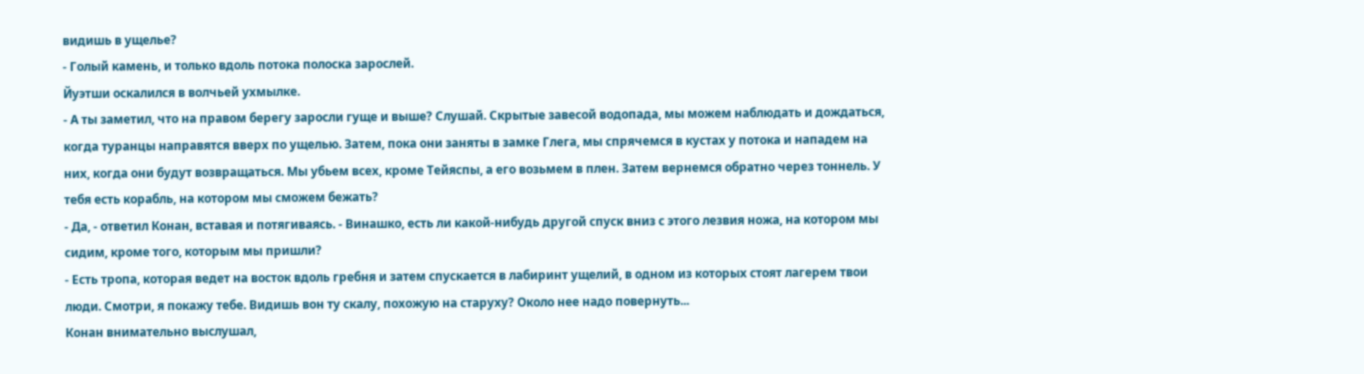видишь в ущелье?
- Голый камень, и только вдоль потока полоска зарослей.
Йуэтши оскалился в волчьей ухмылке.
- А ты заметил, что на правом берегу заросли гуще и выше? Слушай. Скрытые завесой водопада, мы можем наблюдать и дождаться, когда туранцы направятся вверх по ущелью. Затем, пока они заняты в замке Глега, мы спрячемся в кустах у потока и нападем на них, когда они будут возвращаться. Мы убьем всех, кроме Тейяспы, а его возьмем в плен. Затем вернемся обратно через тоннель. У тебя есть корабль, на котором мы сможем бежать?
- Да, - ответил Конан, вставая и потягиваясь. - Винашко, есть ли какой-нибудь другой спуск вниз с этого лезвия ножа, на котором мы сидим, кроме того, которым мы пришли?
- Есть тропа, которая ведет на восток вдоль гребня и затем спускается в лабиринт ущелий, в одном из которых стоят лагерем твои люди. Смотри, я покажу тебе. Видишь вон ту скалу, похожую на старуху? Около нее надо повернуть...
Конан внимательно выслушал,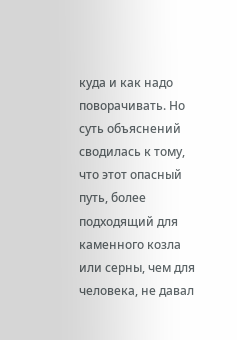куда и как надо поворачивать. Но суть объяснений сводилась к тому, что этот опасный путь, более подходящий для каменного козла или серны, чем для человека, не давал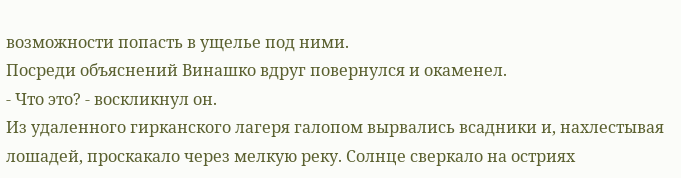возможности попасть в ущелье под ними.
Посреди объяснений Винашко вдруг повернулся и окаменел.
- Что это? - воскликнул он.
Из удаленного гирканского лагеря галопом вырвались всадники и, нахлестывая лошадей, проскакало через мелкую реку. Солнце сверкало на остриях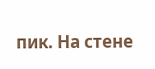пик. На стене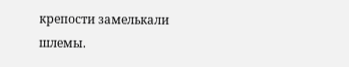крепости замелькали шлемы.